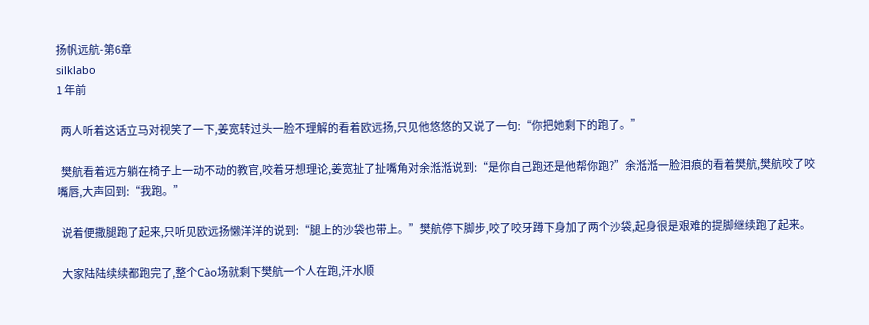扬帆远航-第6章
silklabo
1 年前

  两人听着这话立马对视笑了一下,姜宽转过头一脸不理解的看着欧远扬,只见他悠悠的又说了一句:“你把她剩下的跑了。”

  樊航看着远方躺在椅子上一动不动的教官,咬着牙想理论,姜宽扯了扯嘴角对余湉湉说到:“是你自己跑还是他帮你跑?”余湉湉一脸泪痕的看着樊航,樊航咬了咬嘴唇,大声回到:“我跑。”

  说着便撒腿跑了起来,只听见欧远扬懒洋洋的说到:“腿上的沙袋也带上。”樊航停下脚步,咬了咬牙蹲下身加了两个沙袋,起身很是艰难的提脚继续跑了起来。

  大家陆陆续续都跑完了,整个Cào场就剩下樊航一个人在跑,汗水顺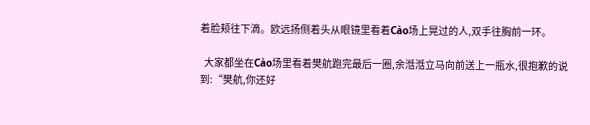着脸颊往下滴。欧远扬侧着头从眼镜里看着Cào场上晃过的人,双手往胸前一环。

  大家都坐在Cào场里看着樊航跑完最后一圈,余湉湉立马向前送上一瓶水,很抱歉的说到:“樊航,你还好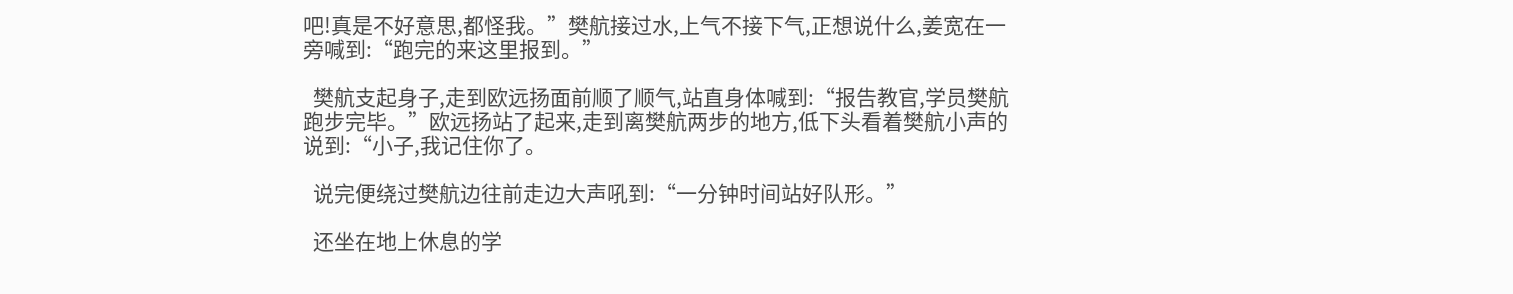吧!真是不好意思,都怪我。”樊航接过水,上气不接下气,正想说什么,姜宽在一旁喊到:“跑完的来这里报到。”

  樊航支起身子,走到欧远扬面前顺了顺气,站直身体喊到:“报告教官,学员樊航跑步完毕。”欧远扬站了起来,走到离樊航两步的地方,低下头看着樊航小声的说到:“小子,我记住你了。

  说完便绕过樊航边往前走边大声吼到:“一分钟时间站好队形。”

  还坐在地上休息的学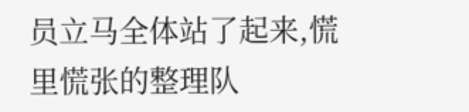员立马全体站了起来,慌里慌张的整理队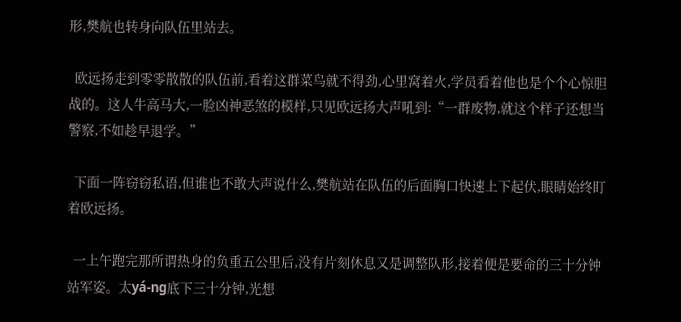形,樊航也转身向队伍里站去。

  欧远扬走到零零散散的队伍前,看着这群菜鸟就不得劲,心里窝着火,学员看着他也是个个心惊胆战的。这人牛高马大,一脸凶神恶煞的模样,只见欧远扬大声吼到:“一群废物,就这个样子还想当警察,不如趁早退学。”

  下面一阵窃窃私语,但谁也不敢大声说什么,樊航站在队伍的后面胸口快速上下起伏,眼睛始终盯着欧远扬。

  一上午跑完那所谓热身的负重五公里后,没有片刻休息又是调整队形,接着便是要命的三十分钟站军姿。太yá-ng底下三十分钟,光想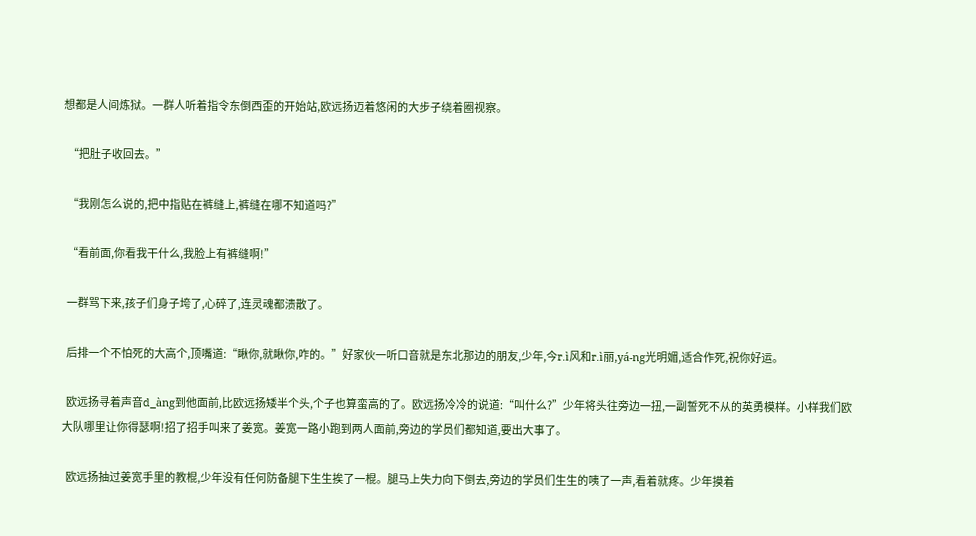想都是人间炼狱。一群人听着指令东倒西歪的开始站,欧远扬迈着悠闲的大步子绕着圈视察。

  “把肚子收回去。”

  “我刚怎么说的,把中指贴在裤缝上,裤缝在哪不知道吗?”

  “看前面,你看我干什么,我脸上有裤缝啊!”

  一群骂下来,孩子们身子垮了,心碎了,连灵魂都溃散了。

  后排一个不怕死的大高个,顶嘴道:“瞅你,就瞅你,咋的。”好家伙一听口音就是东北那边的朋友,少年,今r.ì风和r.ì丽,yá-ng光明媚,适合作死,祝你好运。

  欧远扬寻着声音d_àng到他面前,比欧远扬矮半个头,个子也算蛮高的了。欧远扬冷冷的说道:“叫什么?”少年将头往旁边一扭,一副誓死不从的英勇模样。小样我们欧大队哪里让你得瑟啊!招了招手叫来了姜宽。姜宽一路小跑到两人面前,旁边的学员们都知道,要出大事了。

  欧远扬抽过姜宽手里的教棍,少年没有任何防备腿下生生挨了一棍。腿马上失力向下倒去,旁边的学员们生生的咦了一声,看着就疼。少年摸着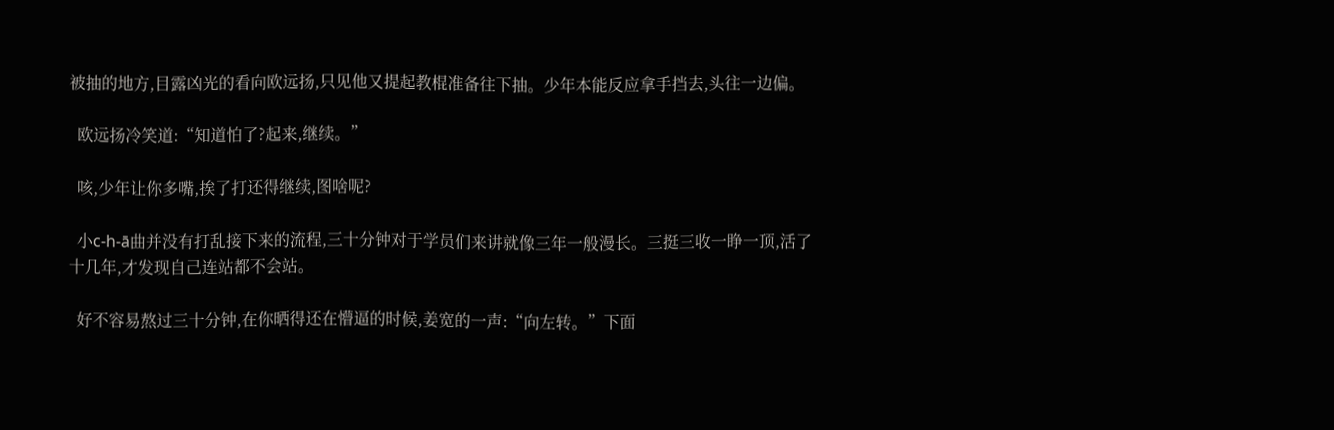被抽的地方,目露凶光的看向欧远扬,只见他又提起教棍准备往下抽。少年本能反应拿手挡去,头往一边偏。

  欧远扬冷笑道:“知道怕了?起来,继续。”

  咳,少年让你多嘴,挨了打还得继续,图啥呢?

  小c-h-ā曲并没有打乱接下来的流程,三十分钟对于学员们来讲就像三年一般漫长。三挺三收一睁一顶,活了十几年,才发现自己连站都不会站。

  好不容易熬过三十分钟,在你晒得还在懵逼的时候,姜宽的一声:“向左转。”下面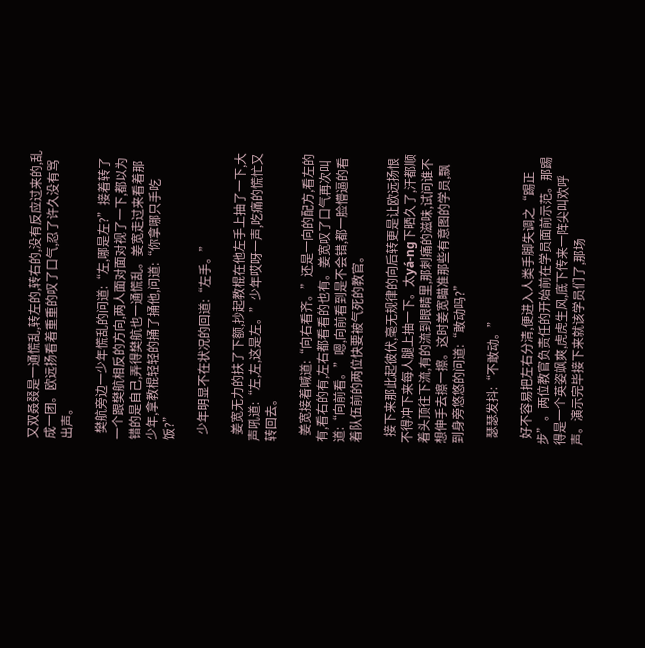又双叒叕是一通慌乱,转左的,转右的,没有反应过来的,乱成一团。欧远扬看着重重的叹了口气,忍了许久没有骂出声。

  樊航旁边一少年慌乱的问道:“左,哪是左?”接着转了一个跟樊航相反的方向,两人面对面对视了一下,都以为错的是自己,弄得樊航也一通慌乱。姜宽走过来看着那少年,拿教棍轻轻的捅了捅他,问道:“你拿哪只手吃饭?”

  少年明显不在状况的回道:“左手。”

  姜宽无力的扶了下额,抄起教棍在他左手上抽了一下,大声吼道:“左,左,这是左。”少年哎呀一声,吃痛的慌忙又转回去。

  姜宽接着喊道:“向右看齐。”还是一向的配方,看左的有,看右的有,左右都看看的也有。姜宽叹了口气再次叫道:“向前看。”嗯,向前看到是不会错,都一脸懵逼的看着队伍前的两位快要被气死的教官。

  接下来那此起彼伏,毫无规律的向后转更是让欧远扬恨不得冲下来每人腿上抽一下。太yá-ng下晒久了,汗都顺着头顶往下流,有的流到眼睛里,那刺痛的滋味,试问谁不想伸手去擦一擦。这时姜宽瞄准那些有意图的学员,飘到身旁悠悠的问道:“敢动吗?”

  瑟瑟发抖:“不敢动。”

  好不容易把左右分清,便进入人类手脚失调之“踢正步”。两位教官负责任的开始前在学员面前示范。那踢得是一个英姿飒爽,虎虎生风,底下传来一阵尖叫欢呼声。演示完毕接下来就该学员们了,那场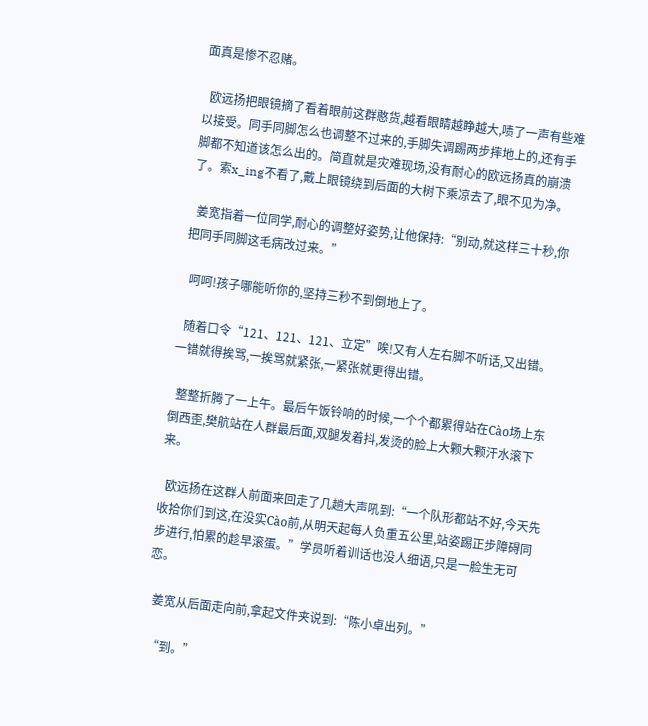面真是惨不忍赌。

  欧远扬把眼镜摘了看着眼前这群憨货,越看眼睛越睁越大,啧了一声有些难以接受。同手同脚怎么也调整不过来的,手脚失调踢两步摔地上的,还有手脚都不知道该怎么出的。简直就是灾难现场,没有耐心的欧远扬真的崩溃了。索x_ing不看了,戴上眼镜绕到后面的大树下乘凉去了,眼不见为净。

  姜宽指着一位同学,耐心的调整好姿势,让他保持:“别动,就这样三十秒,你把同手同脚这毛病改过来。”

  呵呵!孩子哪能听你的,坚持三秒不到倒地上了。

  随着口令“121、121、121、立定”唉!又有人左右脚不听话,又出错。一错就得挨骂,一挨骂就紧张,一紧张就更得出错。

  整整折腾了一上午。最后午饭铃响的时候,一个个都累得站在Cào场上东倒西歪,樊航站在人群最后面,双腿发着抖,发烫的脸上大颗大颗汗水滚下来。

  欧远扬在这群人前面来回走了几趟大声吼到:“一个队形都站不好,今天先收拾你们到这,在没实Cào前,从明天起每人负重五公里,站姿踢正步障碍同步进行,怕累的趁早滚蛋。”学员听着训话也没人细语,只是一脸生无可恋。

  姜宽从后面走向前,拿起文件夹说到:“陈小卓出列。”

  “到。”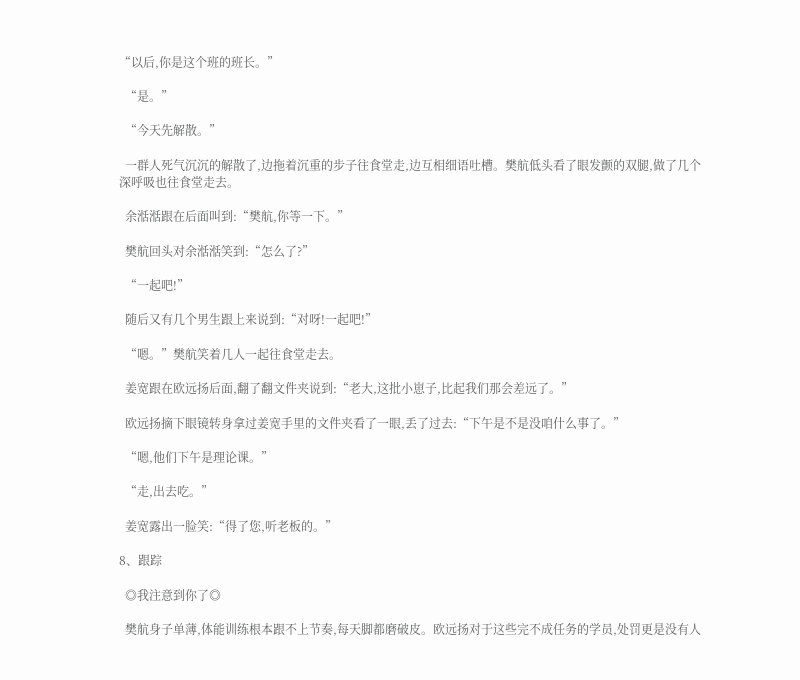“以后,你是这个班的班长。”

  “是。”

  “今天先解散。”

  一群人死气沉沉的解散了,边拖着沉重的步子往食堂走,边互相细语吐槽。樊航低头看了眼发颤的双腿,做了几个深呼吸也往食堂走去。

  余湉湉跟在后面叫到:“樊航,你等一下。”

  樊航回头对余湉湉笑到:“怎么了?”

  “一起吧!”

  随后又有几个男生跟上来说到:“对呀!一起吧!”

  “嗯。”樊航笑着几人一起往食堂走去。

  姜宽跟在欧远扬后面,翻了翻文件夹说到:“老大,这批小崽子,比起我们那会差远了。”

  欧远扬摘下眼镜转身拿过姜宽手里的文件夹看了一眼,丢了过去:“下午是不是没咱什么事了。”

  “嗯,他们下午是理论课。”

  “走,出去吃。”

  姜宽露出一脸笑:“得了您,听老板的。”

8、跟踪

  ◎我注意到你了◎

  樊航身子单薄,体能训练根本跟不上节奏,每天脚都磨破皮。欧远扬对于这些完不成任务的学员,处罚更是没有人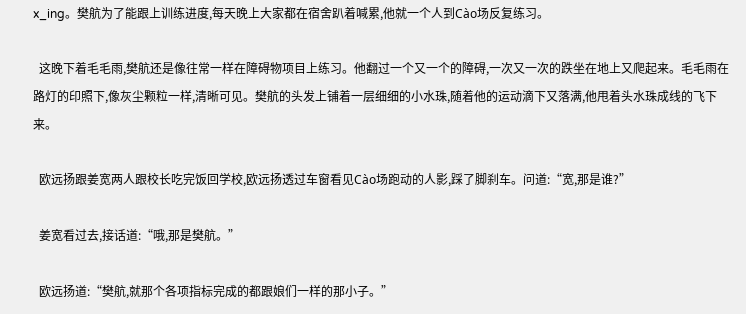x_ing。樊航为了能跟上训练进度,每天晚上大家都在宿舍趴着喊累,他就一个人到Cào场反复练习。

  这晚下着毛毛雨,樊航还是像往常一样在障碍物项目上练习。他翻过一个又一个的障碍,一次又一次的跌坐在地上又爬起来。毛毛雨在路灯的印照下,像灰尘颗粒一样,清晰可见。樊航的头发上铺着一层细细的小水珠,随着他的运动滴下又落满,他甩着头水珠成线的飞下来。

  欧远扬跟姜宽两人跟校长吃完饭回学校,欧远扬透过车窗看见Cào场跑动的人影,踩了脚刹车。问道:“宽,那是谁?”

  姜宽看过去,接话道:“哦,那是樊航。”

  欧远扬道:“樊航,就那个各项指标完成的都跟娘们一样的那小子。”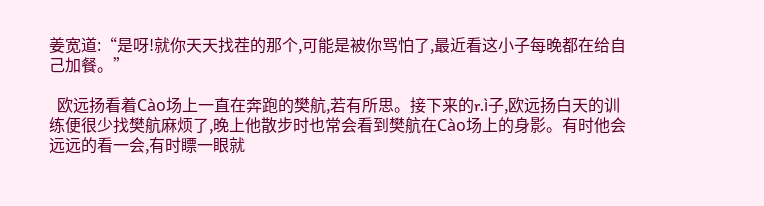姜宽道:“是呀!就你天天找茬的那个,可能是被你骂怕了,最近看这小子每晚都在给自己加餐。”

  欧远扬看着Cào场上一直在奔跑的樊航,若有所思。接下来的r.ì子,欧远扬白天的训练便很少找樊航麻烦了,晚上他散步时也常会看到樊航在Cào场上的身影。有时他会远远的看一会,有时瞟一眼就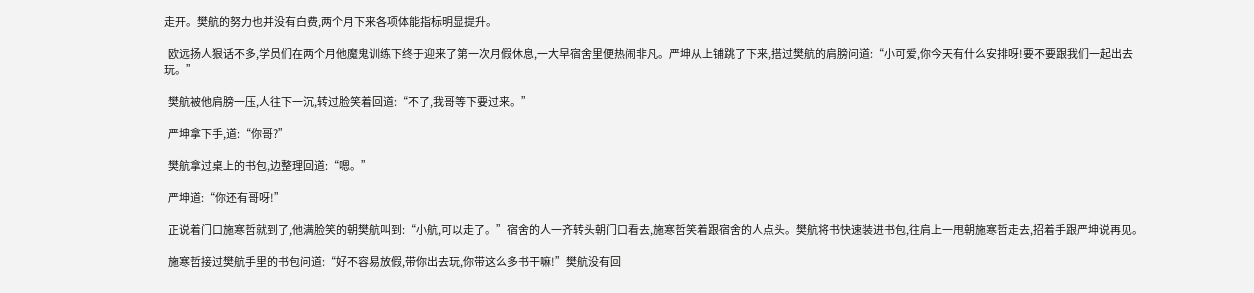走开。樊航的努力也并没有白费,两个月下来各项体能指标明显提升。

  欧远扬人狠话不多,学员们在两个月他魔鬼训练下终于迎来了第一次月假休息,一大早宿舍里便热闹非凡。严坤从上铺跳了下来,搭过樊航的肩膀问道:“小可爱,你今天有什么安排呀!要不要跟我们一起出去玩。”

  樊航被他肩膀一压,人往下一沉,转过脸笑着回道:“不了,我哥等下要过来。”

  严坤拿下手,道:“你哥?”

  樊航拿过桌上的书包,边整理回道:“嗯。”

  严坤道:“你还有哥呀!”

  正说着门口施寒哲就到了,他满脸笑的朝樊航叫到:“小航,可以走了。”宿舍的人一齐转头朝门口看去,施寒哲笑着跟宿舍的人点头。樊航将书快速装进书包,往肩上一甩朝施寒哲走去,招着手跟严坤说再见。

  施寒哲接过樊航手里的书包问道:“好不容易放假,带你出去玩,你带这么多书干嘛!”樊航没有回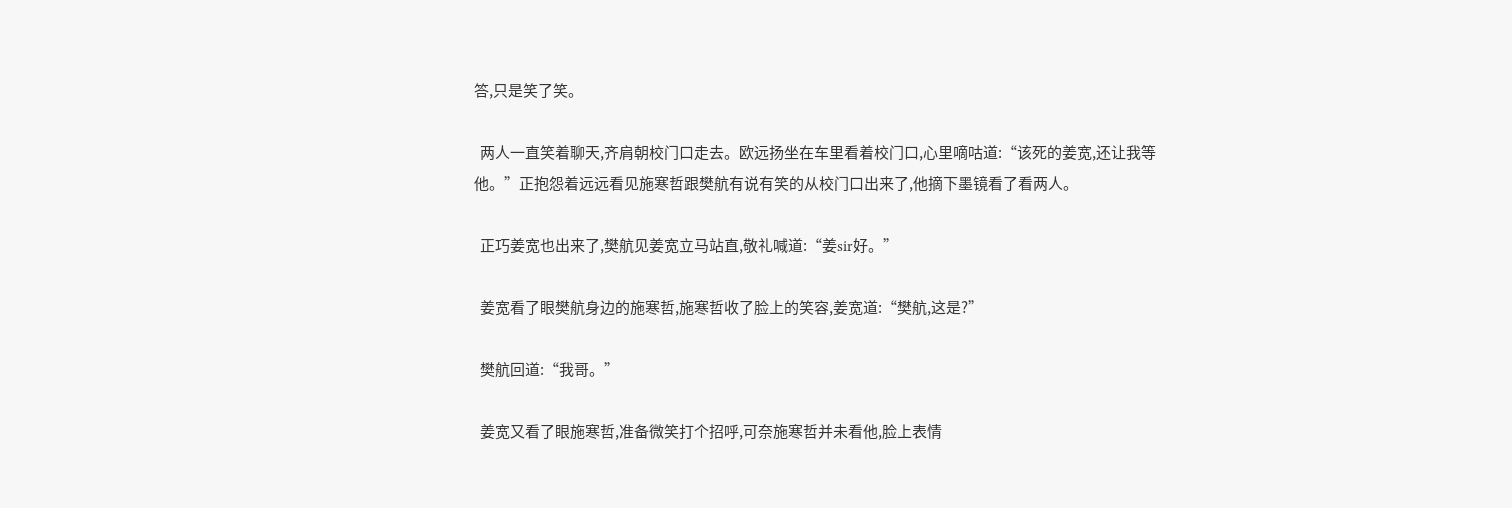答,只是笑了笑。

  两人一直笑着聊天,齐肩朝校门口走去。欧远扬坐在车里看着校门口,心里嘀咕道:“该死的姜宽,还让我等他。”正抱怨着远远看见施寒哲跟樊航有说有笑的从校门口出来了,他摘下墨镜看了看两人。

  正巧姜宽也出来了,樊航见姜宽立马站直,敬礼喊道:“姜sir好。”

  姜宽看了眼樊航身边的施寒哲,施寒哲收了脸上的笑容,姜宽道:“樊航,这是?”

  樊航回道:“我哥。”

  姜宽又看了眼施寒哲,准备微笑打个招呼,可奈施寒哲并未看他,脸上表情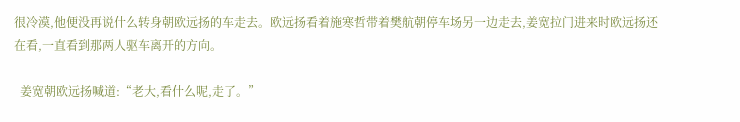很冷漠,他便没再说什么转身朝欧远扬的车走去。欧远扬看着施寒哲带着樊航朝停车场另一边走去,姜宽拉门进来时欧远扬还在看,一直看到那两人驱车离开的方向。

  姜宽朝欧远扬喊道:“老大,看什么呢,走了。”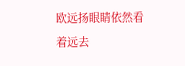欧远扬眼睛依然看着远去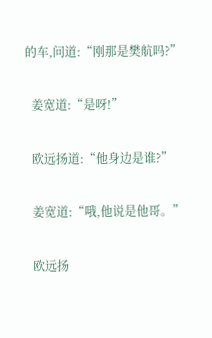的车,问道:“刚那是樊航吗?”

  姜宽道:“是呀!”

  欧远扬道:“他身边是谁?”

  姜宽道:“哦,他说是他哥。”

  欧远扬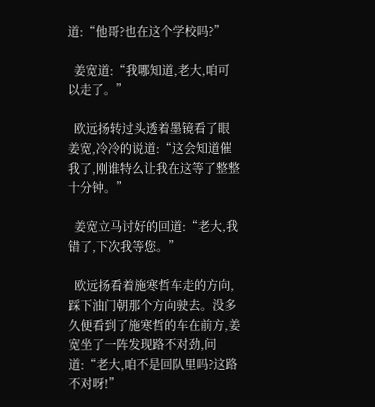道:“他哥?也在这个学校吗?”

  姜宽道:“我哪知道,老大,咱可以走了。”

  欧远扬转过头透着墨镜看了眼姜宽,冷冷的说道:“这会知道催我了,刚谁特么让我在这等了整整十分钟。”

  姜宽立马讨好的回道:“老大,我错了,下次我等您。”

  欧远扬看着施寒哲车走的方向,踩下油门朝那个方向驶去。没多久便看到了施寒哲的车在前方,姜宽坐了一阵发现路不对劲,问道:“老大,咱不是回队里吗?这路不对呀!”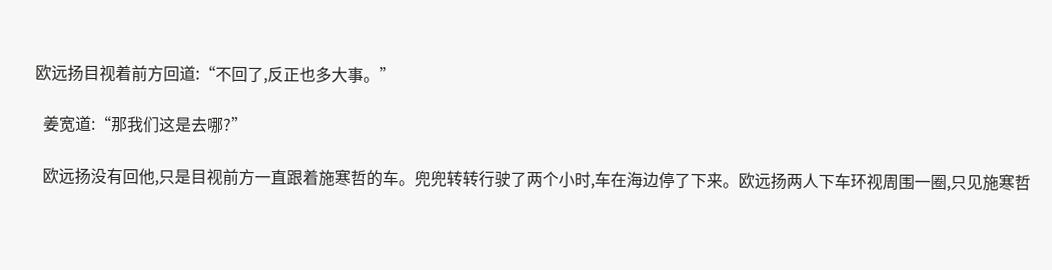欧远扬目视着前方回道:“不回了,反正也多大事。”

  姜宽道:“那我们这是去哪?”

  欧远扬没有回他,只是目视前方一直跟着施寒哲的车。兜兜转转行驶了两个小时,车在海边停了下来。欧远扬两人下车环视周围一圈,只见施寒哲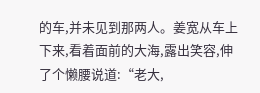的车,并未见到那两人。姜宽从车上下来,看着面前的大海,露出笑容,伸了个懒腰说道:“老大,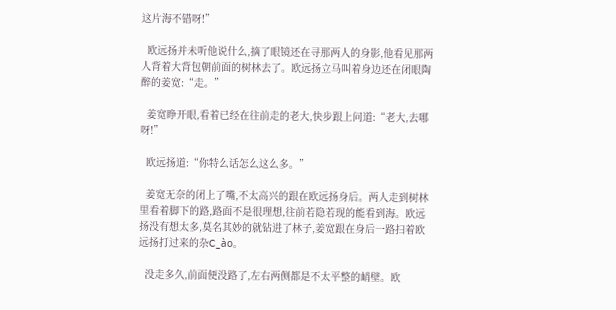这片海不错呀!”

  欧远扬并未听他说什么,摘了眼镜还在寻那两人的身影,他看见那两人背着大背包朝前面的树林去了。欧远扬立马叫着身边还在闭眼陶醉的姜宽:“走。”

  姜宽睁开眼,看着已经在往前走的老大,快步跟上问道:“老大,去哪呀!”

  欧远扬道:“你特么话怎么这么多。”

  姜宽无奈的闭上了嘴,不太高兴的跟在欧远扬身后。两人走到树林里看着脚下的路,路面不是很理想,往前若隐若现的能看到海。欧远扬没有想太多,莫名其妙的就钻进了林子,姜宽跟在身后一路扫着欧远扬打过来的杂C_ào。

  没走多久,前面便没路了,左右两侧都是不太平整的峭壁。欧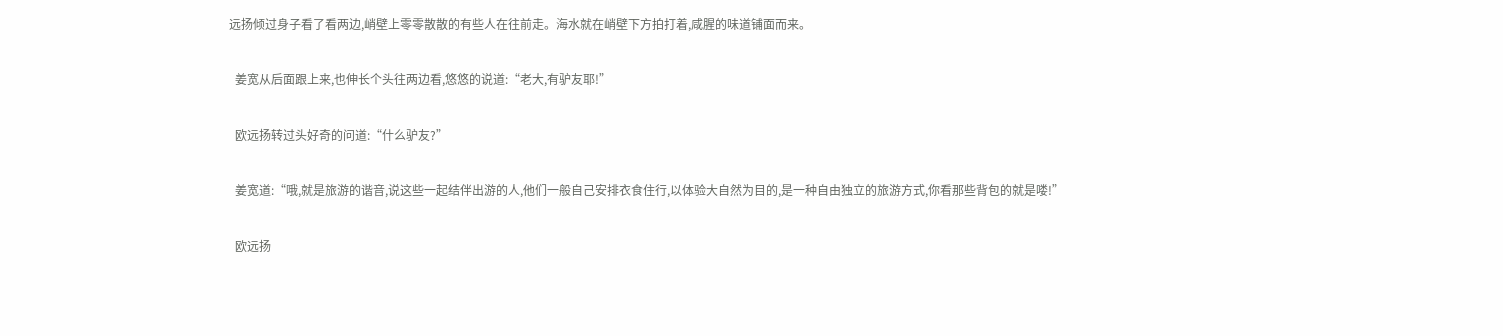远扬倾过身子看了看两边,峭壁上零零散散的有些人在往前走。海水就在峭壁下方拍打着,咸腥的味道铺面而来。

  姜宽从后面跟上来,也伸长个头往两边看,悠悠的说道:“老大,有驴友耶!”

  欧远扬转过头好奇的问道:“什么驴友?”

  姜宽道:“哦,就是旅游的谐音,说这些一起结伴出游的人,他们一般自己安排衣食住行,以体验大自然为目的,是一种自由独立的旅游方式,你看那些背包的就是喽!”

  欧远扬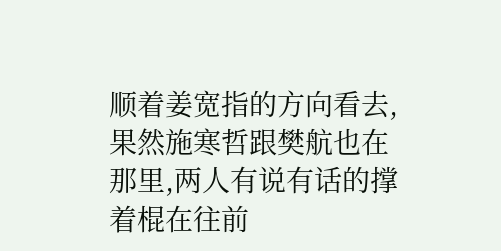顺着姜宽指的方向看去,果然施寒哲跟樊航也在那里,两人有说有话的撑着棍在往前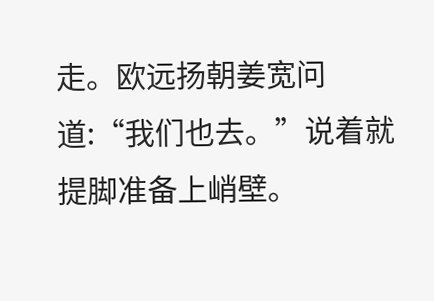走。欧远扬朝姜宽问道:“我们也去。”说着就提脚准备上峭壁。